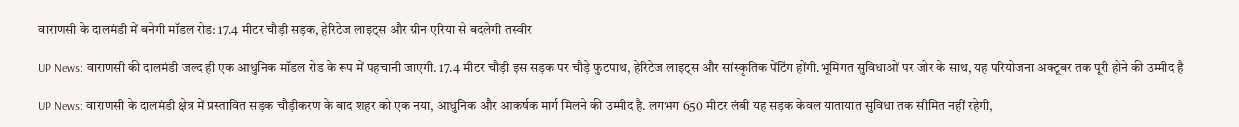वाराणसी के दालमंडी में बनेगी मॉडल रोड: 17.4 मीटर चौड़ी सड़क, हेरिटेज लाइट्स और ग्रीन एरिया से बदलेगी तस्वीर

UP News: वाराणसी की दालमंडी जल्द ही एक आधुनिक मॉडल रोड के रूप में पहचानी जाएगी. 17.4 मीटर चौड़ी इस सड़क पर चौड़े फुटपाथ, हेरिटेज लाइट्स और सांस्कृतिक पेंटिंग होंगी.भूमिगत सुविधाओं पर जोर के साथ, यह परियोजना अक्टूबर तक पूरी होने की उम्मीद है

UP News: वाराणसी के दालमंडी क्षेत्र में प्रस्तावित सड़क चौड़ीकरण के बाद शहर को एक नया, आधुनिक और आकर्षक मार्ग मिलने की उम्मीद है. लगभग 650 मीटर लंबी यह सड़क केवल यातायात सुविधा तक सीमित नहीं रहेगी,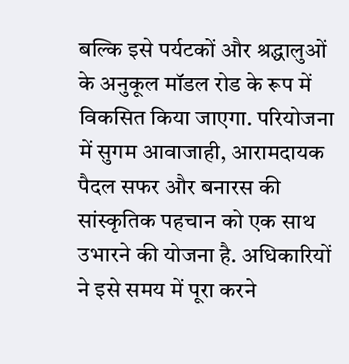बल्कि इसे पर्यटकों और श्रद्धालुओं के अनुकूल मॉडल रोड के रूप में विकसित किया जाएगा. परियोजना में सुगम आवाजाही, आरामदायक पैदल सफर और बनारस की सांस्कृतिक पहचान को एक साथ उभारने की योजना है. अधिकारियों ने इसे समय में पूरा करने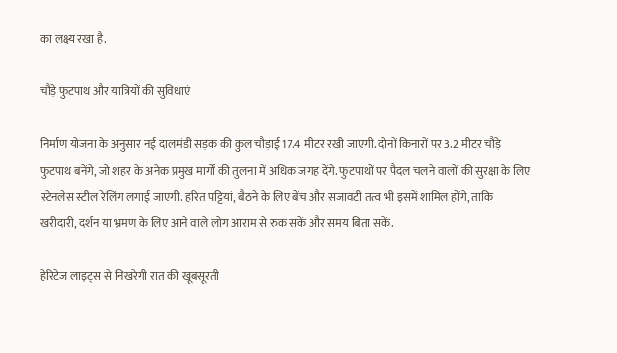का लक्ष्य रखा है.

चौड़े फुटपाथ और यात्रियों की सुविधाएं

निर्माण योजना के अनुसार नई दालमंडी सड़क की कुल चौड़ाई 17.4 मीटर रखी जाएगी. दोनों किनारों पर 3.2 मीटर चौड़े फुटपाथ बनेंगे, जो शहर के अनेक प्रमुख मार्गों की तुलना में अधिक जगह देंगे. फुटपाथों पर पैदल चलने वालों की सुरक्षा के लिए स्टेनलेस स्टील रेलिंग लगाई जाएगी. हरित पट्टियां, बैठने के लिए बेंच और सजावटी तत्व भी इसमें शामिल होंगे, ताकि खरीदारी, दर्शन या भ्रमण के लिए आने वाले लोग आराम से रुक सकें और समय बिता सकें.

हेरिटेज लाइट्स से निखरेगी रात की खूबसूरती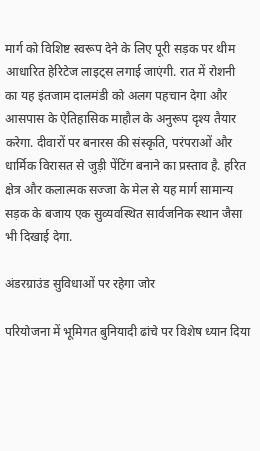मार्ग को विशिष्ट स्वरूप देने के लिए पूरी सड़क पर थीम आधारित हेरिटेज लाइट्स लगाई जाएंगी. रात में रोशनी का यह इंतजाम दालमंडी को अलग पहचान देगा और आसपास के ऐतिहासिक माहौल के अनुरूप दृश्य तैयार करेगा. दीवारों पर बनारस की संस्कृति, परंपराओं और धार्मिक विरासत से जुड़ी पेंटिंग बनाने का प्रस्ताव है. हरित क्षेत्र और कलात्मक सज्जा के मेल से यह मार्ग सामान्य सड़क के बजाय एक सुव्यवस्थित सार्वजनिक स्थान जैसा भी दिखाई देगा.

अंडरग्राउंड सुविधाओं पर रहेगा जोर

परियोजना में भूमिगत बुनियादी ढांचे पर विशेष ध्यान दिया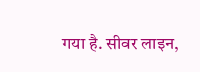गया है. सीवर लाइन,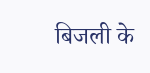बिजली के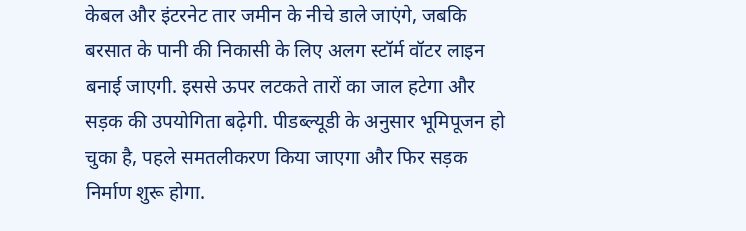केबल और इंटरनेट तार जमीन के नीचे डाले जाएंगे, जबकि बरसात के पानी की निकासी के लिए अलग स्टॉर्म वॉटर लाइन बनाई जाएगी. इससे ऊपर लटकते तारों का जाल हटेगा और सड़क की उपयोगिता बढ़ेगी. पीडब्ल्यूडी के अनुसार भूमिपूजन हो चुका है, पहले समतलीकरण किया जाएगा और फिर सड़क निर्माण शुरू होगा.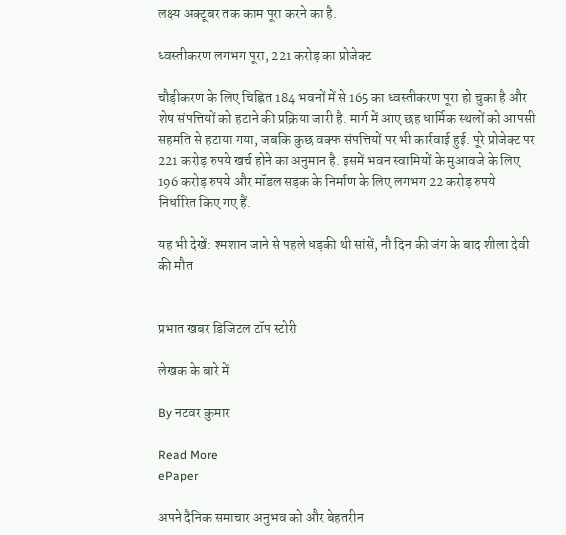लक्ष्य अक्टूबर तक काम पूरा करने का है.

ध्वस्तीकरण लगभग पूरा, 221 करोड़ का प्रोजेक्ट

चौड़ीकरण के लिए चिह्नित 184 भवनों में से 165 का ध्वस्तीकरण पूरा हो चुका है और शेष संपत्तियों को हटाने की प्रक्रिया जारी है. मार्ग में आए छह धार्मिक स्थलों को आपसी सहमति से हटाया गया, जबकि कुछ वक्फ संपत्तियों पर भी कार्रवाई हुई. पूरे प्रोजेक्ट पर 221 करोड़ रुपये खर्च होने का अनुमान है. इसमें भवन स्वामियों के मुआवजे के लिए 196 करोड़ रुपये और मॉडल सड़क के निर्माण के लिए लगभग 22 करोड़ रुपये निर्धारित किए गए हैं.

यह भी देखें: श्मशान जाने से पहले धड़की थी सांसें, नौ दिन की जंग के बाद शीला देवी की मौत


प्रभात खबर डिजिटल टॉप स्टोरी

लेखक के बारे में

By नटवर कुमार

Read More
ePaper

अपने दैनिक समाचार अनुभव को और बेहतरीन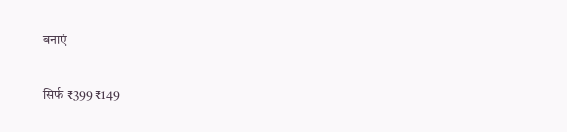बनाएं

सिर्फ ₹399 ₹149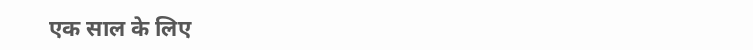एक साल के लिए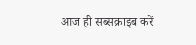आज ही सब्सक्राइब करें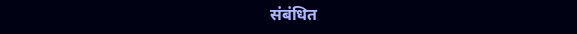संबंधित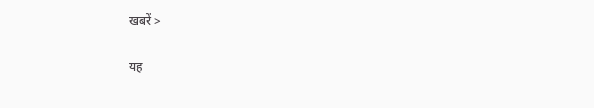खबरें >

यह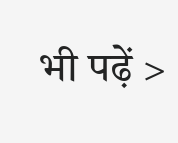भी पढ़ें >